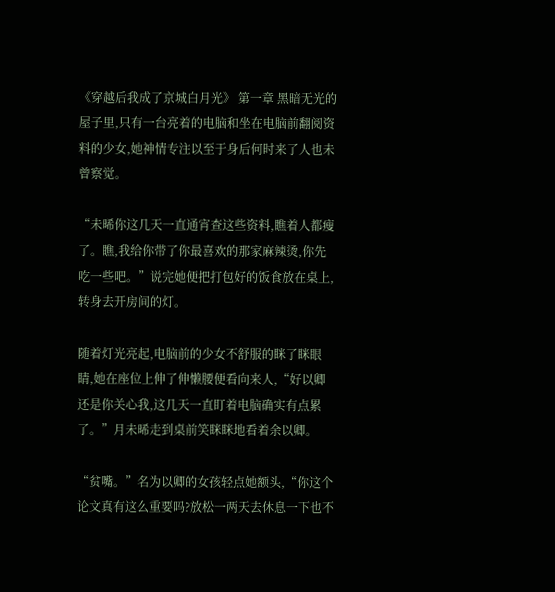《穿越后我成了京城白月光》 第一章 黑暗无光的屋子里,只有一台亮着的电脑和坐在电脑前翻阅资料的少女,她神情专注以至于身后何时来了人也未曾察觉。

“未晞你这几天一直通宵查这些资料,瞧着人都瘦了。瞧,我给你带了你最喜欢的那家麻辣烫,你先吃一些吧。”说完她便把打包好的饭食放在桌上,转身去开房间的灯。

随着灯光亮起,电脑前的少女不舒服的眯了眯眼睛,她在座位上伸了伸懒腰便看向来人,“好以卿还是你关心我,这几天一直盯着电脑确实有点累了。”月未晞走到桌前笑眯眯地看着余以卿。

“贫嘴。”名为以卿的女孩轻点她额头,“你这个论文真有这么重要吗?放松一两天去休息一下也不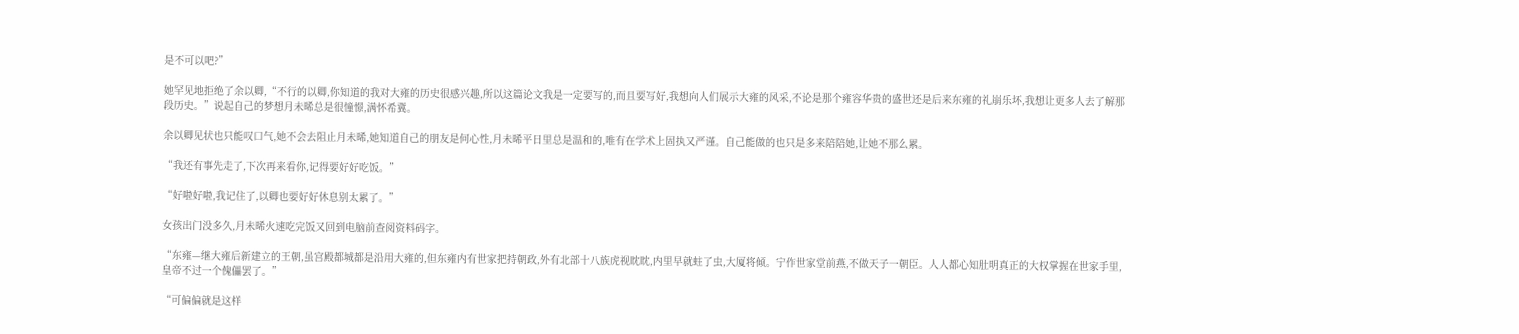是不可以吧?”

她罕见地拒绝了余以卿,“不行的以卿,你知道的我对大雍的历史很感兴趣,所以这篇论文我是一定要写的,而且要写好,我想向人们展示大雍的风采,不论是那个雍容华贵的盛世还是后来东雍的礼崩乐坏,我想让更多人去了解那段历史。”说起自己的梦想月未晞总是很憧憬,满怀希冀。

余以卿见状也只能叹口气,她不会去阻止月未晞,她知道自己的朋友是何心性,月未晞平日里总是温和的,唯有在学术上固执又严谨。自己能做的也只是多来陪陪她,让她不那么累。

“我还有事先走了,下次再来看你,记得要好好吃饭。”

“好啦好啦,我记住了,以卿也要好好休息别太累了。”

女孩出门没多久,月未晞火速吃完饭又回到电脑前查阅资料码字。

“东雍—继大雍后新建立的王朝,虽宫殿都城都是沿用大雍的,但东雍内有世家把持朝政,外有北部十八族虎视眈眈,内里早就蛀了虫,大厦将倾。宁作世家堂前燕,不做天子一朝臣。人人都心知肚明真正的大权掌握在世家手里,皇帝不过一个傀儡罢了。”

“可偏偏就是这样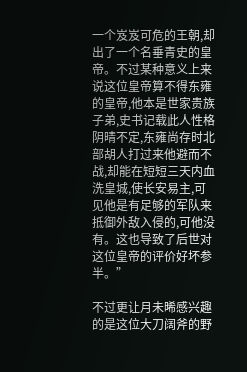一个岌岌可危的王朝,却出了一个名垂青史的皇帝。不过某种意义上来说这位皇帝算不得东雍的皇帝,他本是世家贵族子弟,史书记载此人性格阴晴不定,东雍尚存时北部胡人打过来他避而不战,却能在短短三天内血洗皇城,使长安易主,可见他是有足够的军队来抵御外敌入侵的,可他没有。这也导致了后世对这位皇帝的评价好坏参半。”

不过更让月未晞感兴趣的是这位大刀阔斧的野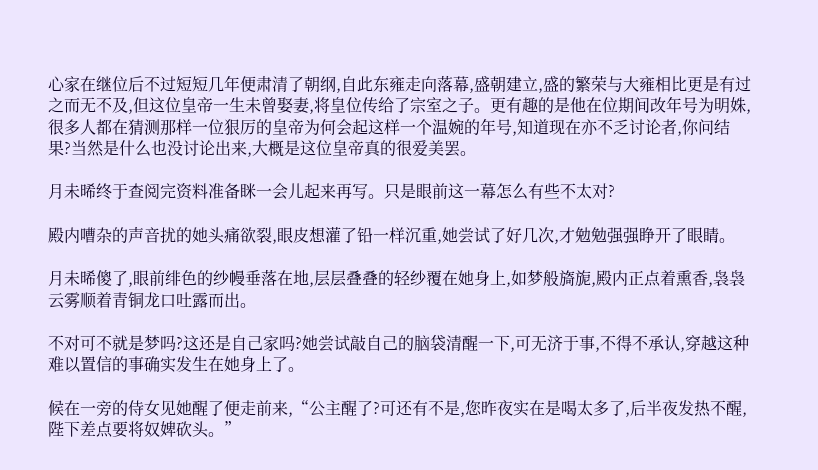心家在继位后不过短短几年便肃清了朝纲,自此东雍走向落幕,盛朝建立,盛的繁荣与大雍相比更是有过之而无不及,但这位皇帝一生未曾娶妻,将皇位传给了宗室之子。更有趣的是他在位期间改年号为明姝,很多人都在猜测那样一位狠厉的皇帝为何会起这样一个温婉的年号,知道现在亦不乏讨论者,你问结果?当然是什么也没讨论出来,大概是这位皇帝真的很爱美罢。

月未晞终于查阅完资料准备眯一会儿起来再写。只是眼前这一幕怎么有些不太对?

殿内嘈杂的声音扰的她头痛欲裂,眼皮想灌了铅一样沉重,她尝试了好几次,才勉勉强强睁开了眼睛。

月未晞傻了,眼前绯色的纱幔垂落在地,层层叠叠的轻纱覆在她身上,如梦般旖旎,殿内正点着熏香,袅袅云雾顺着青铜龙口吐露而出。

不对可不就是梦吗?这还是自己家吗?她尝试敲自己的脑袋清醒一下,可无济于事,不得不承认,穿越这种难以置信的事确实发生在她身上了。

候在一旁的侍女见她醒了便走前来,“公主醒了?可还有不是,您昨夜实在是喝太多了,后半夜发热不醒,陛下差点要将奴婢砍头。”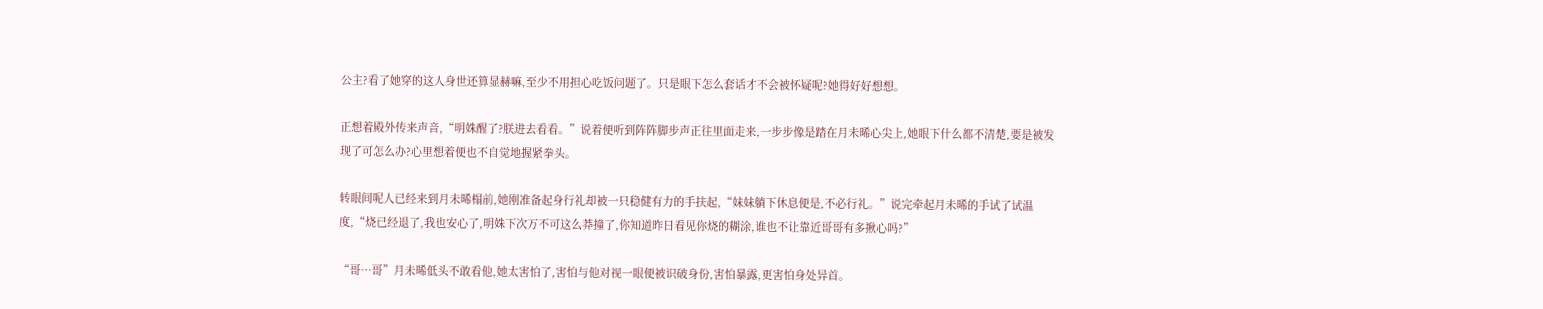公主?看了她穿的这人身世还算显赫嘛,至少不用担心吃饭问题了。只是眼下怎么套话才不会被怀疑呢?她得好好想想。

正想着殿外传来声音,“明姝醒了?朕进去看看。”说着便听到阵阵脚步声正往里面走来,一步步像是踏在月未晞心尖上,她眼下什么都不清楚,要是被发现了可怎么办?心里想着便也不自觉地握紧拳头。

转眼间呢人已经来到月未晞榻前,她刚准备起身行礼却被一只稳健有力的手扶起,“妹妹躺下休息便是,不必行礼。”说完牵起月未晞的手试了试温度,“烧已经退了,我也安心了,明姝下次万不可这么莽撞了,你知道昨日看见你烧的糊涂,谁也不让靠近哥哥有多揪心吗?”

“哥…哥”月未晞低头不敢看他,她太害怕了,害怕与他对视一眼便被识破身份,害怕暴露,更害怕身处异首。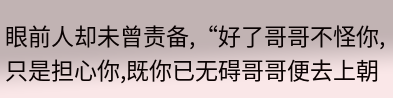眼前人却未曾责备,“好了哥哥不怪你,只是担心你,既你已无碍哥哥便去上朝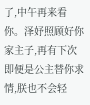了,中午再来看你。泽妤照顾好你家主子,再有下次即便是公主替你求情,朕也不会轻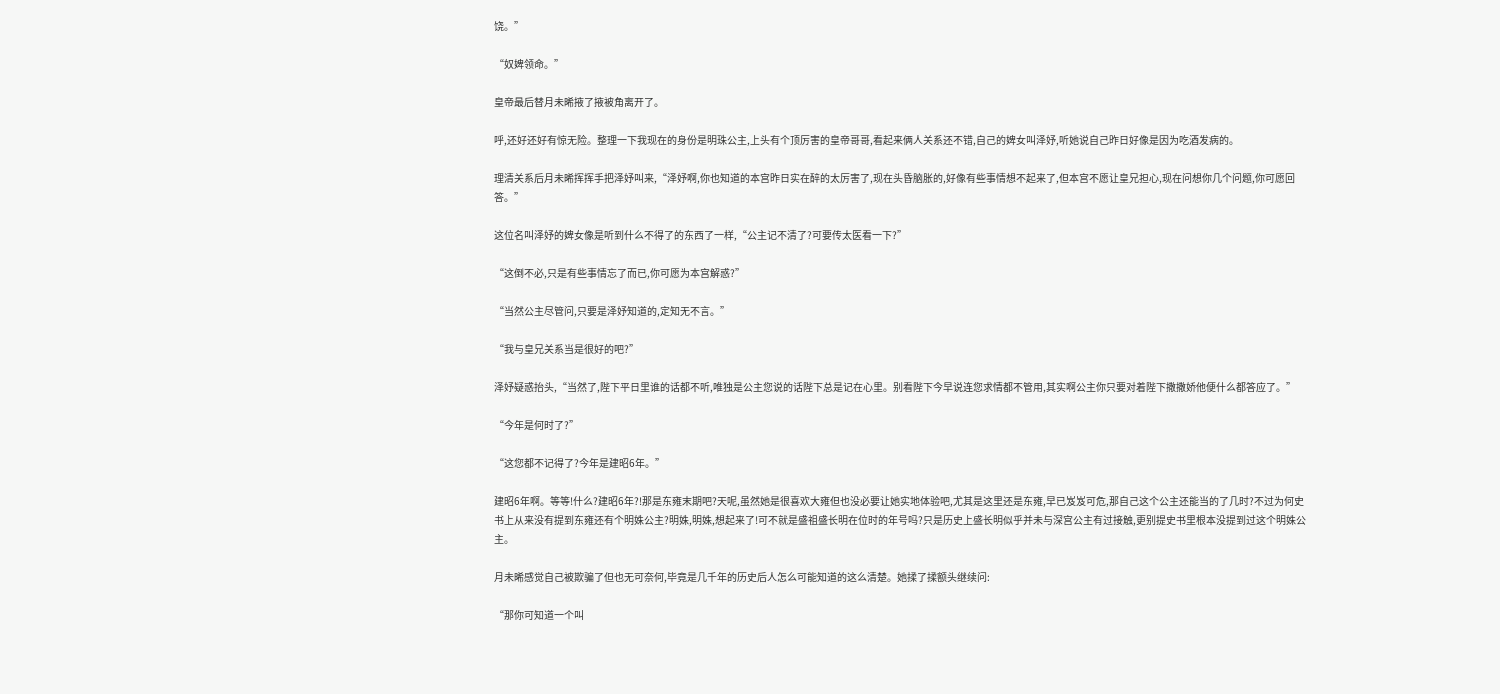饶。”

“奴婢领命。”

皇帝最后替月未晞掖了掖被角离开了。

呼,还好还好有惊无险。整理一下我现在的身份是明珠公主,上头有个顶厉害的皇帝哥哥,看起来俩人关系还不错,自己的婢女叫泽妤,听她说自己昨日好像是因为吃酒发病的。

理清关系后月未晞挥挥手把泽妤叫来,“泽妤啊,你也知道的本宫昨日实在醉的太厉害了,现在头昏脑胀的,好像有些事情想不起来了,但本宫不愿让皇兄担心,现在问想你几个问题,你可愿回答。”

这位名叫泽妤的婢女像是听到什么不得了的东西了一样,“公主记不清了?可要传太医看一下?”

“这倒不必,只是有些事情忘了而已,你可愿为本宫解惑?”

“当然公主尽管问,只要是泽妤知道的,定知无不言。”

“我与皇兄关系当是很好的吧?”

泽妤疑惑抬头,“当然了,陛下平日里谁的话都不听,唯独是公主您说的话陛下总是记在心里。别看陛下今早说连您求情都不管用,其实啊公主你只要对着陛下撒撒娇他便什么都答应了。”

“今年是何时了?”

“这您都不记得了?今年是建昭6年。”

建昭6年啊。等等!什么?建昭6年?!那是东雍末期吧?天呢,虽然她是很喜欢大雍但也没必要让她实地体验吧,尤其是这里还是东雍,早已岌岌可危,那自己这个公主还能当的了几时?不过为何史书上从来没有提到东雍还有个明姝公主?明姝,明姝,想起来了!可不就是盛祖盛长明在位时的年号吗?只是历史上盛长明似乎并未与深宫公主有过接触,更别提史书里根本没提到过这个明姝公主。

月未晞感觉自己被欺骗了但也无可奈何,毕竟是几千年的历史后人怎么可能知道的这么清楚。她揉了揉额头继续问:

“那你可知道一个叫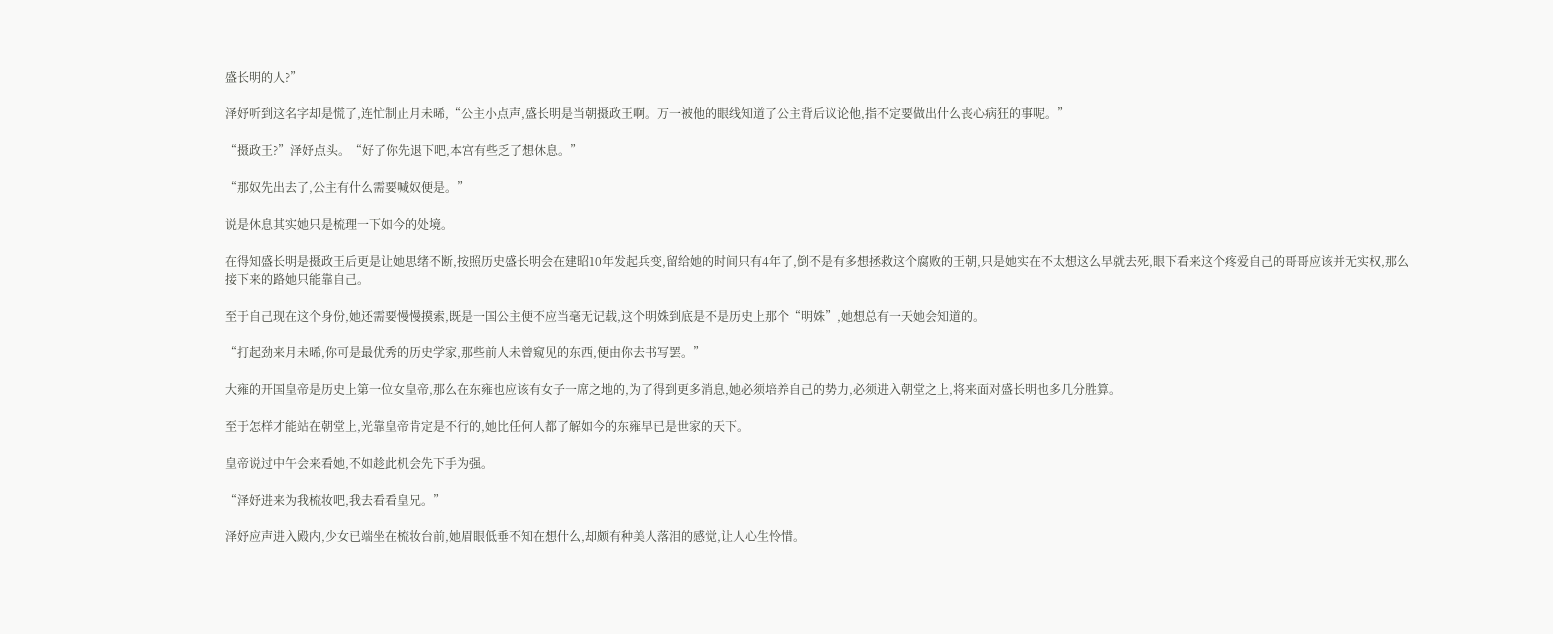盛长明的人?”

泽妤听到这名字却是慌了,连忙制止月未晞,“公主小点声,盛长明是当朝摄政王啊。万一被他的眼线知道了公主背后议论他,指不定要做出什么丧心病狂的事呢。”

“摄政王?”泽妤点头。“好了你先退下吧,本宫有些乏了想休息。”

“那奴先出去了,公主有什么需要喊奴便是。”

说是休息其实她只是梳理一下如今的处境。

在得知盛长明是摄政王后更是让她思绪不断,按照历史盛长明会在建昭10年发起兵变,留给她的时间只有4年了,倒不是有多想拯救这个腐败的王朝,只是她实在不太想这么早就去死,眼下看来这个疼爱自己的哥哥应该并无实权,那么接下来的路她只能靠自己。

至于自己现在这个身份,她还需要慢慢摸索,既是一国公主便不应当毫无记载,这个明姝到底是不是历史上那个“明姝”,她想总有一天她会知道的。

“打起劲来月未晞,你可是最优秀的历史学家,那些前人未曾窥见的东西,便由你去书写罢。”

大雍的开国皇帝是历史上第一位女皇帝,那么在东雍也应该有女子一席之地的,为了得到更多消息,她必须培养自己的势力,必须进入朝堂之上,将来面对盛长明也多几分胜算。

至于怎样才能站在朝堂上,光靠皇帝肯定是不行的,她比任何人都了解如今的东雍早已是世家的天下。

皇帝说过中午会来看她,不如趁此机会先下手为强。

“泽妤进来为我梳妆吧,我去看看皇兄。”

泽妤应声进入殿内,少女已端坐在梳妆台前,她眉眼低垂不知在想什么,却颇有种美人落泪的感觉,让人心生怜惜。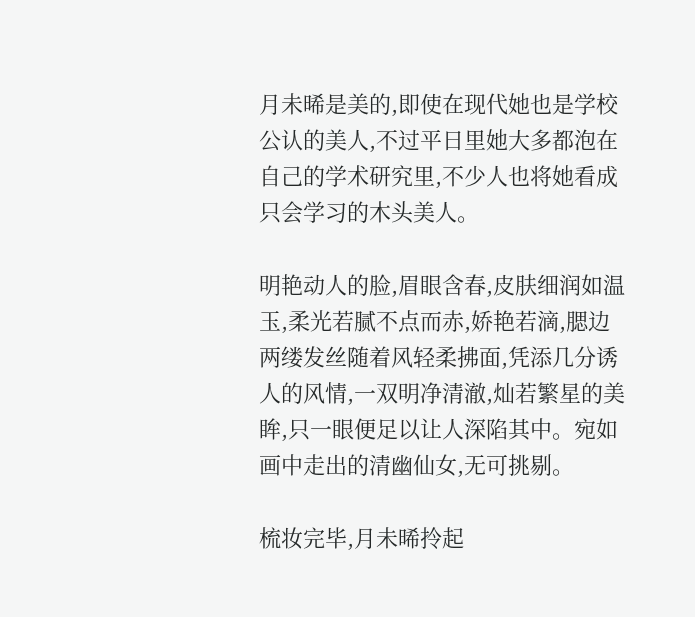月未晞是美的,即使在现代她也是学校公认的美人,不过平日里她大多都泡在自己的学术研究里,不少人也将她看成只会学习的木头美人。

明艳动人的脸,眉眼含春,皮肤细润如温玉,柔光若腻不点而赤,娇艳若滴,腮边两缕发丝随着风轻柔拂面,凭添几分诱人的风情,一双明净清澈,灿若繁星的美眸,只一眼便足以让人深陷其中。宛如画中走出的清幽仙女,无可挑剔。

梳妆完毕,月未晞拎起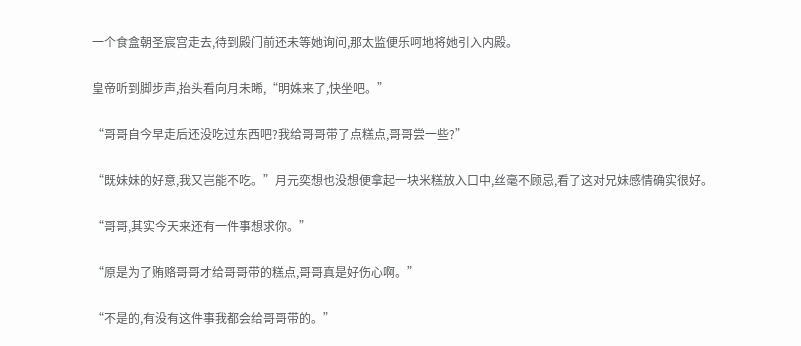一个食盒朝圣宸宫走去,待到殿门前还未等她询问,那太监便乐呵地将她引入内殿。

皇帝听到脚步声,抬头看向月未晞,“明姝来了,快坐吧。”

“哥哥自今早走后还没吃过东西吧?我给哥哥带了点糕点,哥哥尝一些?”

“既妹妹的好意,我又岂能不吃。”月元奕想也没想便拿起一块米糕放入口中,丝毫不顾忌,看了这对兄妹感情确实很好。

“哥哥,其实今天来还有一件事想求你。”

“原是为了贿赂哥哥才给哥哥带的糕点,哥哥真是好伤心啊。”

“不是的,有没有这件事我都会给哥哥带的。”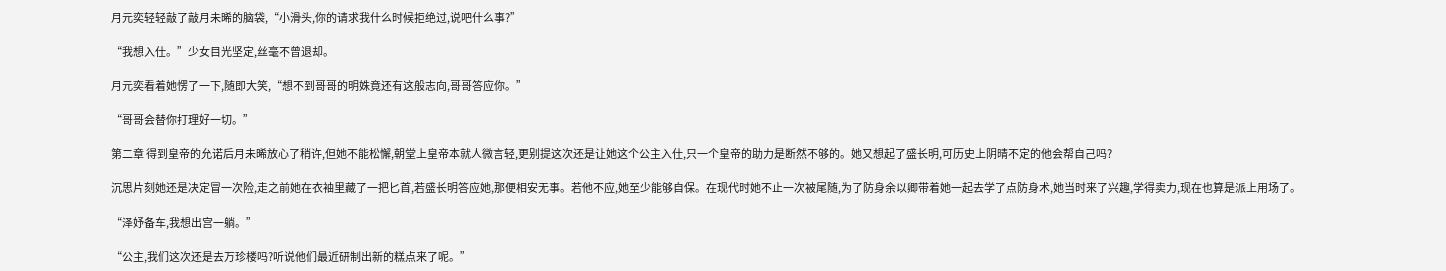月元奕轻轻敲了敲月未晞的脑袋,“小滑头,你的请求我什么时候拒绝过,说吧什么事?”

“我想入仕。”少女目光坚定,丝毫不曾退却。

月元奕看着她愣了一下,随即大笑,“想不到哥哥的明姝竟还有这般志向,哥哥答应你。”

“哥哥会替你打理好一切。”

第二章 得到皇帝的允诺后月未晞放心了稍许,但她不能松懈,朝堂上皇帝本就人微言轻,更别提这次还是让她这个公主入仕,只一个皇帝的助力是断然不够的。她又想起了盛长明,可历史上阴晴不定的他会帮自己吗?

沉思片刻她还是决定冒一次险,走之前她在衣袖里藏了一把匕首,若盛长明答应她,那便相安无事。若他不应,她至少能够自保。在现代时她不止一次被尾随,为了防身余以卿带着她一起去学了点防身术,她当时来了兴趣,学得卖力,现在也算是派上用场了。

“泽妤备车,我想出宫一躺。”

“公主,我们这次还是去万珍楼吗?听说他们最近研制出新的糕点来了呢。”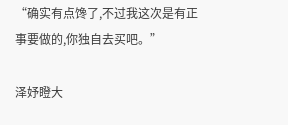“确实有点馋了,不过我这次是有正事要做的,你独自去买吧。”

泽妤瞪大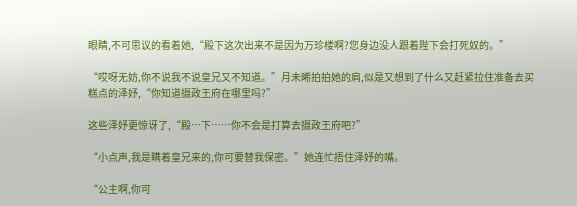眼睛,不可思议的看着她,“殿下这次出来不是因为万珍楼啊?您身边没人跟着陛下会打死奴的。”

“哎呀无妨,你不说我不说皇兄又不知道。”月未晞拍拍她的肩,似是又想到了什么又赶紧拉住准备去买糕点的泽妤,“你知道摄政王府在哪里吗?”

这些泽妤更惊讶了,“殿…下……你不会是打算去摄政王府吧?”

“小点声,我是瞒着皇兄来的,你可要替我保密。”她连忙捂住泽妤的嘴。

“公主啊,你可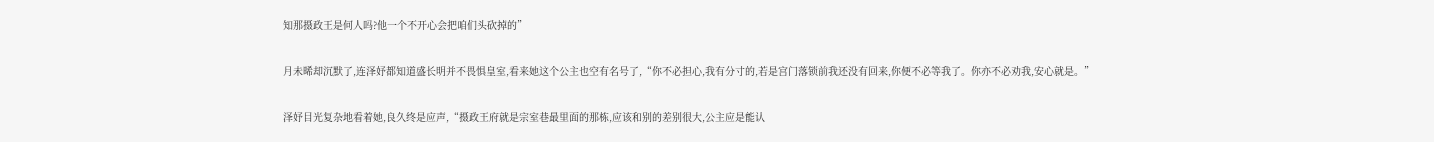知那摄政王是何人吗?他一个不开心会把咱们头砍掉的”

月未晞却沉默了,连泽妤都知道盛长明并不畏惧皇室,看来她这个公主也空有名号了,“你不必担心,我有分寸的,若是宫门落锁前我还没有回来,你便不必等我了。你亦不必劝我,安心就是。”

泽妤目光复杂地看着她,良久终是应声,“摄政王府就是宗室巷最里面的那栋,应该和别的差别很大,公主应是能认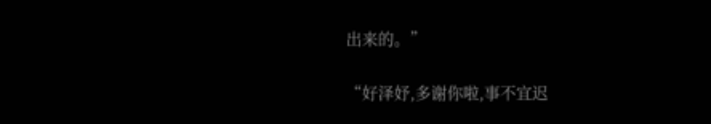出来的。”

“好泽妤,多谢你啦,事不宜迟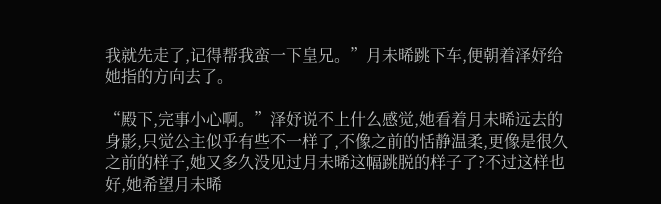我就先走了,记得帮我蛮一下皇兄。”月未晞跳下车,便朝着泽妤给她指的方向去了。

“殿下,完事小心啊。”泽妤说不上什么感觉,她看着月未晞远去的身影,只觉公主似乎有些不一样了,不像之前的恬静温柔,更像是很久之前的样子,她又多久没见过月未晞这幅跳脱的样子了?不过这样也好,她希望月未晞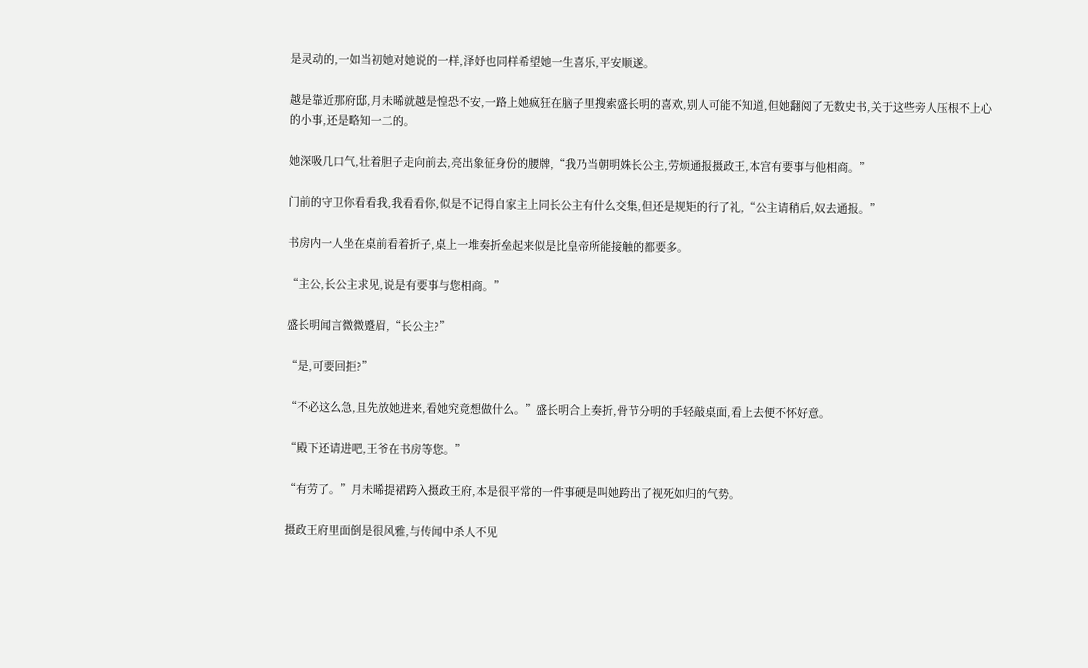是灵动的,一如当初她对她说的一样,泽妤也同样希望她一生喜乐,平安顺遂。

越是靠近那府邸,月未晞就越是惶恐不安,一路上她疯狂在脑子里搜索盛长明的喜欢,别人可能不知道,但她翻阅了无数史书,关于这些旁人压根不上心的小事,还是略知一二的。

她深吸几口气,壮着胆子走向前去,亮出象征身份的腰牌,“我乃当朝明姝长公主,劳烦通报摄政王,本宫有要事与他相商。”

门前的守卫你看看我,我看看你,似是不记得自家主上同长公主有什么交集,但还是规矩的行了礼,“公主请稍后,奴去通报。”

书房内一人坐在桌前看着折子,桌上一堆奏折垒起来似是比皇帝所能接触的都要多。

“主公,长公主求见,说是有要事与您相商。”

盛长明闻言微微蹙眉,“长公主?”

“是,可要回拒?”

“不必这么急,且先放她进来,看她究竟想做什么。”盛长明合上奏折,骨节分明的手轻敲桌面,看上去便不怀好意。

“殿下还请进吧,王爷在书房等您。”

“有劳了。”月未晞提裙跨入摄政王府,本是很平常的一件事硬是叫她跨出了视死如归的气势。

摄政王府里面倒是很风雅,与传闻中杀人不见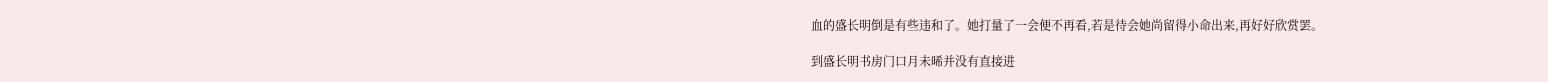血的盛长明倒是有些违和了。她打量了一会便不再看,若是待会她尚留得小命出来,再好好欣赏罢。

到盛长明书房门口月未晞并没有直接进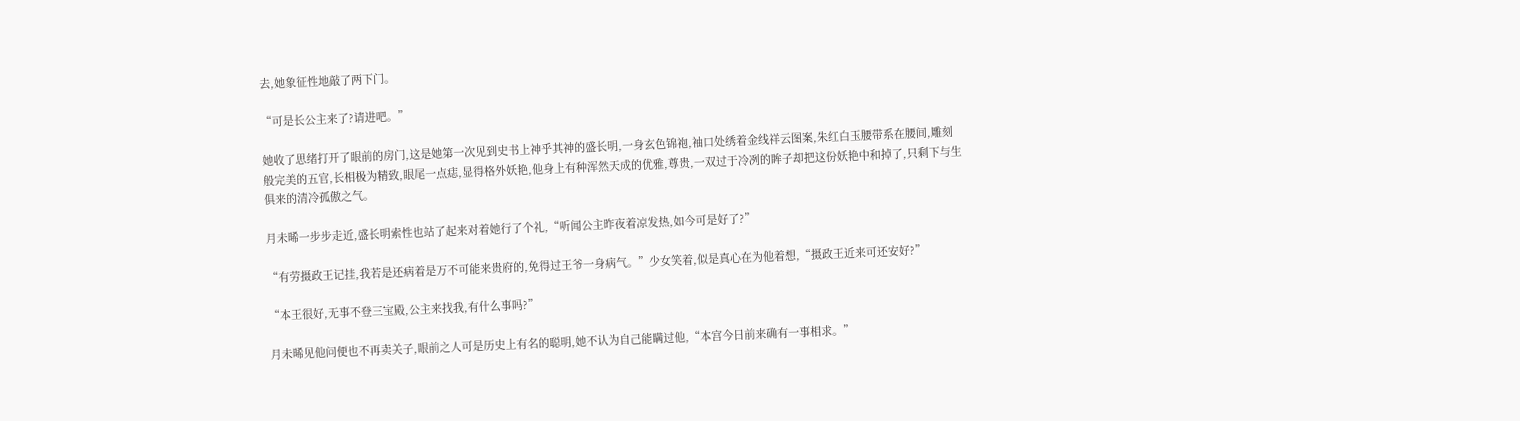去,她象征性地敲了两下门。

“可是长公主来了?请进吧。”

她收了思绪打开了眼前的房门,这是她第一次见到史书上神乎其神的盛长明,一身玄色锦袍,袖口处绣着金线祥云图案,朱红白玉腰带系在腰间,雕刻般完美的五官,长相极为精致,眼尾一点痣,显得格外妖艳,他身上有种浑然天成的优雅,尊贵,一双过于冷冽的眸子却把这份妖艳中和掉了,只剩下与生俱来的清冷孤傲之气。

月未晞一步步走近,盛长明索性也站了起来对着她行了个礼,“听闻公主昨夜着凉发热,如今可是好了?”

“有劳摄政王记挂,我若是还病着是万不可能来贵府的,免得过王爷一身病气。”少女笑着,似是真心在为他着想,“摄政王近来可还安好?”

“本王很好,无事不登三宝殿,公主来找我,有什么事吗?”

月未晞见他问便也不再卖关子,眼前之人可是历史上有名的聪明,她不认为自己能瞒过他,“本宫今日前来确有一事相求。”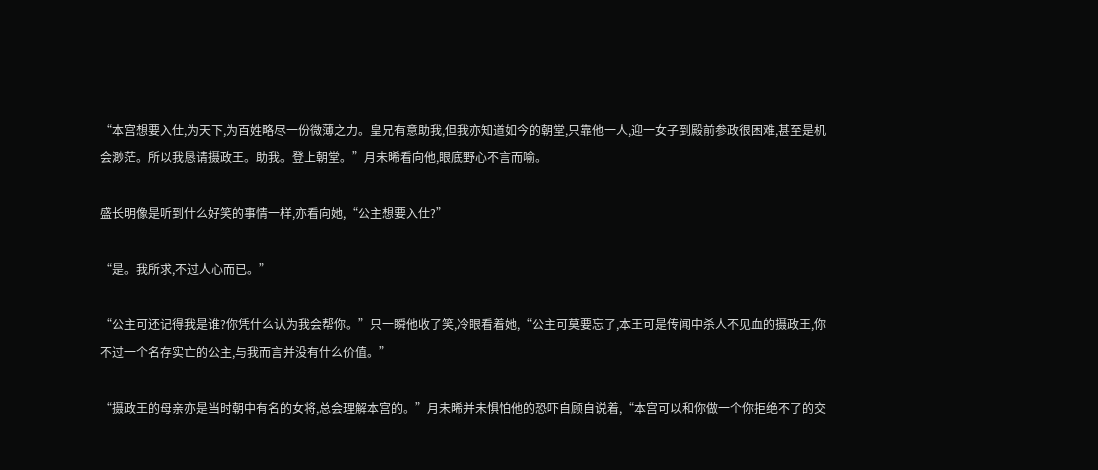“本宫想要入仕,为天下,为百姓略尽一份微薄之力。皇兄有意助我,但我亦知道如今的朝堂,只靠他一人,迎一女子到殿前参政很困难,甚至是机会渺茫。所以我恳请摄政王。助我。登上朝堂。”月未晞看向他,眼底野心不言而喻。

盛长明像是听到什么好笑的事情一样,亦看向她,“公主想要入仕?”

“是。我所求,不过人心而已。”

“公主可还记得我是谁?你凭什么认为我会帮你。”只一瞬他收了笑,冷眼看着她,“公主可莫要忘了,本王可是传闻中杀人不见血的摄政王,你不过一个名存实亡的公主,与我而言并没有什么价值。”

“摄政王的母亲亦是当时朝中有名的女将,总会理解本宫的。”月未晞并未惧怕他的恐吓自顾自说着,“本宫可以和你做一个你拒绝不了的交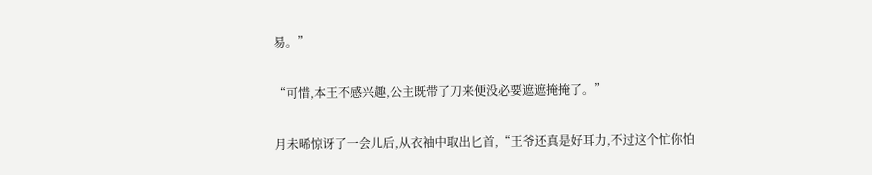易。”

“可惜,本王不感兴趣,公主既带了刀来便没必要遮遮掩掩了。”

月未晞惊讶了一会儿后,从衣袖中取出匕首,“王爷还真是好耳力,不过这个忙你怕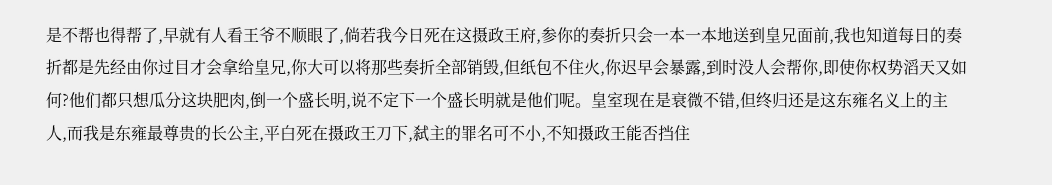是不帮也得帮了,早就有人看王爷不顺眼了,倘若我今日死在这摄政王府,参你的奏折只会一本一本地送到皇兄面前,我也知道每日的奏折都是先经由你过目才会拿给皇兄,你大可以将那些奏折全部销毁,但纸包不住火,你迟早会暴露,到时没人会帮你,即使你权势滔天又如何?他们都只想瓜分这块肥肉,倒一个盛长明,说不定下一个盛长明就是他们呢。皇室现在是衰微不错,但终归还是这东雍名义上的主人,而我是东雍最尊贵的长公主,平白死在摄政王刀下,弑主的罪名可不小,不知摄政王能否挡住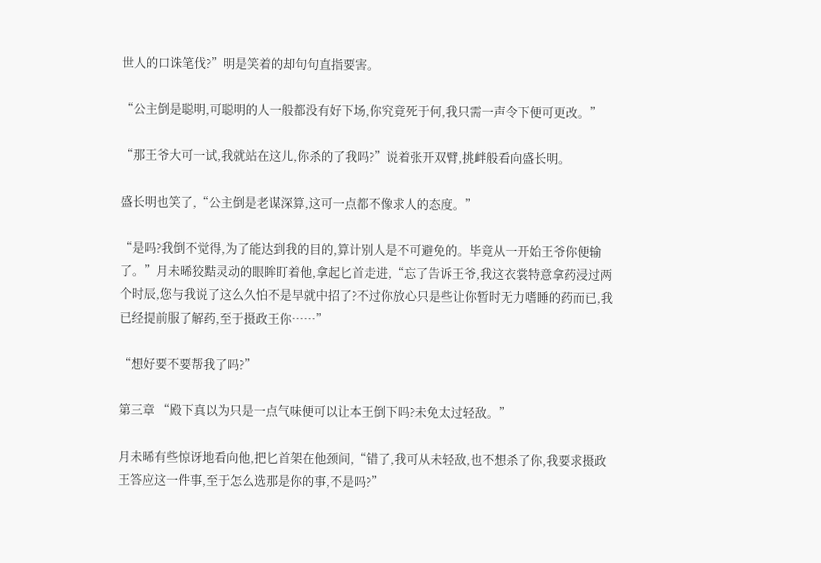世人的口诛笔伐?”明是笑着的却句句直指要害。

“公主倒是聪明,可聪明的人一般都没有好下场,你究竟死于何,我只需一声令下便可更改。”

“那王爷大可一试,我就站在这儿,你杀的了我吗?”说着张开双臂,挑衅般看向盛长明。

盛长明也笑了,“公主倒是老谋深算,这可一点都不像求人的态度。”

“是吗?我倒不觉得,为了能达到我的目的,算计别人是不可避免的。毕竟从一开始王爷你便输了。”月未晞狡黠灵动的眼眸盯着他,拿起匕首走进,“忘了告诉王爷,我这衣裳特意拿药浸过两个时辰,您与我说了这么久怕不是早就中招了?不过你放心只是些让你暂时无力嗜睡的药而已,我已经提前服了解药,至于摄政王你……”

“想好要不要帮我了吗?”

第三章 “殿下真以为只是一点气味便可以让本王倒下吗?未免太过轻敌。”

月未晞有些惊讶地看向他,把匕首架在他颈间,“错了,我可从未轻敌,也不想杀了你,我要求摄政王答应这一件事,至于怎么选那是你的事,不是吗?”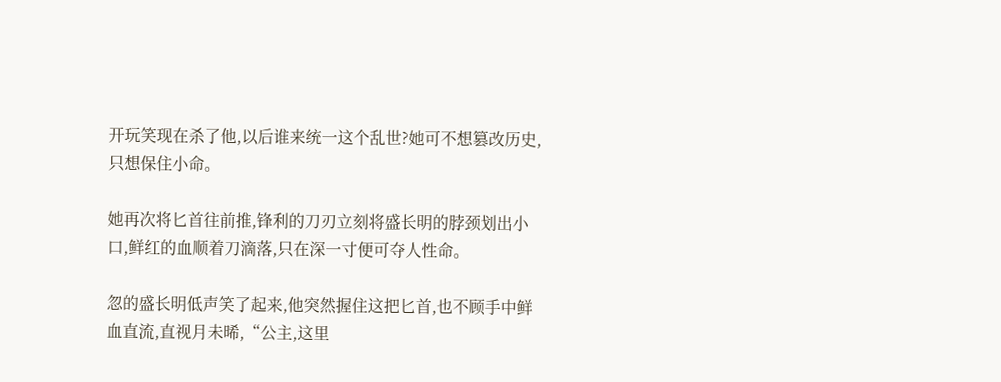开玩笑现在杀了他,以后谁来统一这个乱世?她可不想篡改历史,只想保住小命。

她再次将匕首往前推,锋利的刀刃立刻将盛长明的脖颈划出小口,鲜红的血顺着刀滴落,只在深一寸便可夺人性命。

忽的盛长明低声笑了起来,他突然握住这把匕首,也不顾手中鲜血直流,直视月未晞,“公主,这里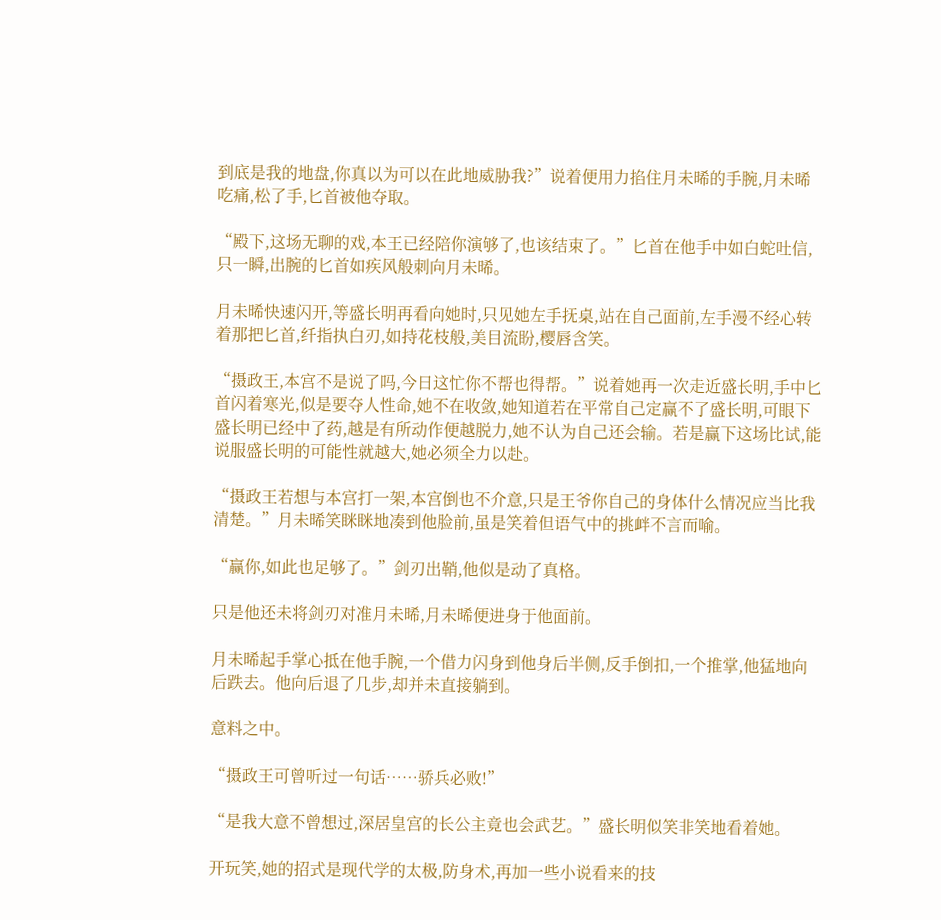到底是我的地盘,你真以为可以在此地威胁我?”说着便用力掐住月未晞的手腕,月未晞吃痛,松了手,匕首被他夺取。

“殿下,这场无聊的戏,本王已经陪你演够了,也该结束了。”匕首在他手中如白蛇吐信,只一瞬,出腕的匕首如疾风般刺向月未晞。

月未晞快速闪开,等盛长明再看向她时,只见她左手抚桌,站在自己面前,左手漫不经心转着那把匕首,纤指执白刃,如持花枝般,美目流盼,樱唇含笑。

“摄政王,本宫不是说了吗,今日这忙你不帮也得帮。”说着她再一次走近盛长明,手中匕首闪着寒光,似是要夺人性命,她不在收敛,她知道若在平常自己定赢不了盛长明,可眼下盛长明已经中了药,越是有所动作便越脱力,她不认为自己还会输。若是赢下这场比试,能说服盛长明的可能性就越大,她必须全力以赴。

“摄政王若想与本宫打一架,本宫倒也不介意,只是王爷你自己的身体什么情况应当比我清楚。”月未晞笑眯眯地凑到他脸前,虽是笑着但语气中的挑衅不言而喻。

“赢你,如此也足够了。”剑刃出鞘,他似是动了真格。

只是他还未将剑刃对准月未晞,月未晞便进身于他面前。

月未晞起手掌心抵在他手腕,一个借力闪身到他身后半侧,反手倒扣,一个推掌,他猛地向后跌去。他向后退了几步,却并未直接躺到。

意料之中。

“摄政王可曾听过一句话……骄兵必败!”

“是我大意不曾想过,深居皇宫的长公主竟也会武艺。”盛长明似笑非笑地看着她。

开玩笑,她的招式是现代学的太极,防身术,再加一些小说看来的技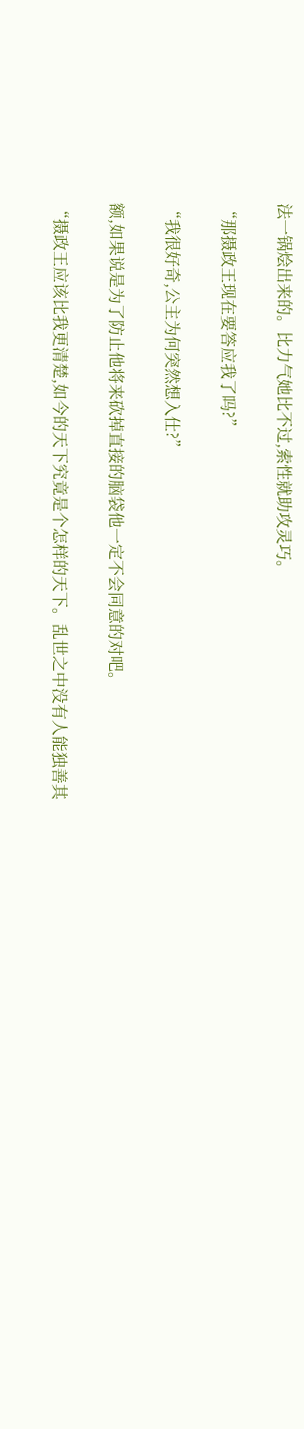法一锅烩出来的。比力气她比不过,索性就助攻灵巧。

“那摄政王现在要答应我了吗?”

“我很好奇,公主为何突然想入仕?”

额,如果说是为了防止他将来砍掉直接的脑袋他一定不会同意的对吧。

“摄政王应该比我更清楚,如今的天下究竟是个怎样的天下。乱世之中没有人能独善其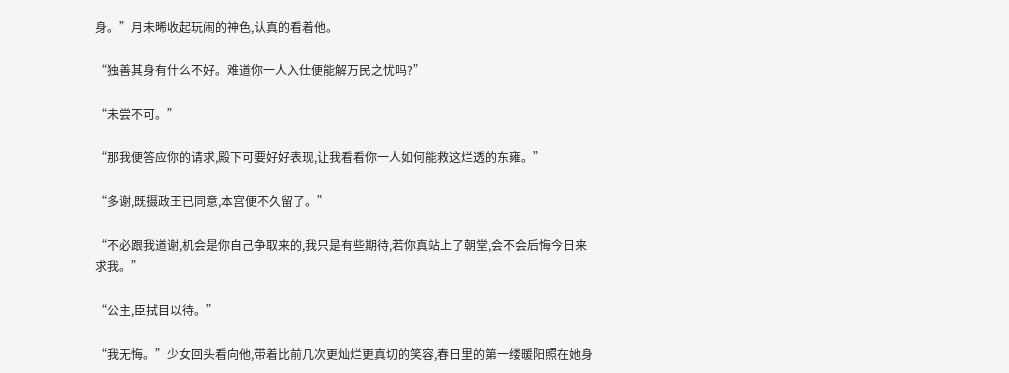身。”月未晞收起玩闹的神色,认真的看着他。

“独善其身有什么不好。难道你一人入仕便能解万民之忧吗?”

“未尝不可。”

“那我便答应你的请求,殿下可要好好表现,让我看看你一人如何能救这烂透的东雍。”

“多谢,既摄政王已同意,本宫便不久留了。”

“不必跟我道谢,机会是你自己争取来的,我只是有些期待,若你真站上了朝堂,会不会后悔今日来求我。”

“公主,臣拭目以待。”

“我无悔。”少女回头看向他,带着比前几次更灿烂更真切的笑容,春日里的第一缕暖阳照在她身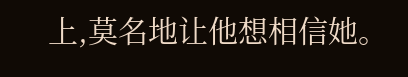上,莫名地让他想相信她。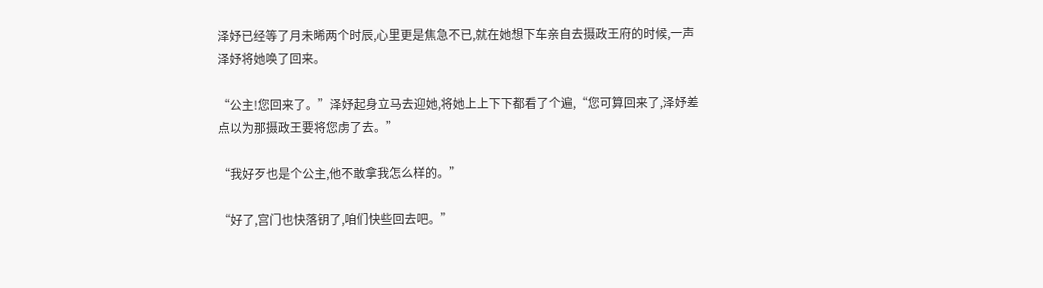泽妤已经等了月未晞两个时辰,心里更是焦急不已,就在她想下车亲自去摄政王府的时候,一声泽妤将她唤了回来。

“公主!您回来了。”泽妤起身立马去迎她,将她上上下下都看了个遍,“您可算回来了,泽妤差点以为那摄政王要将您虏了去。”

“我好歹也是个公主,他不敢拿我怎么样的。”

“好了,宫门也快落钥了,咱们快些回去吧。”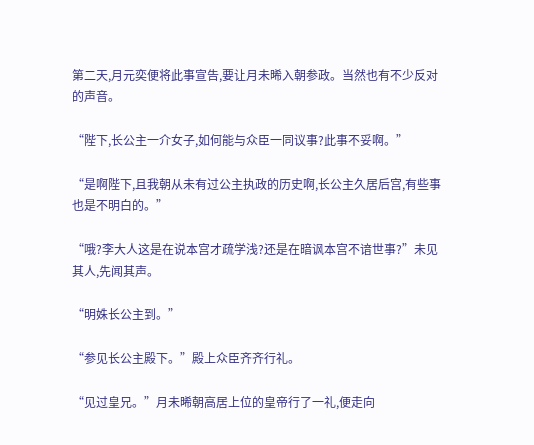第二天,月元奕便将此事宣告,要让月未晞入朝参政。当然也有不少反对的声音。

“陛下,长公主一介女子,如何能与众臣一同议事?此事不妥啊。”

“是啊陛下,且我朝从未有过公主执政的历史啊,长公主久居后宫,有些事也是不明白的。”

“哦?李大人这是在说本宫才疏学浅?还是在暗讽本宫不谙世事?”未见其人,先闻其声。

“明姝长公主到。”

“参见长公主殿下。”殿上众臣齐齐行礼。

“见过皇兄。”月未晞朝高居上位的皇帝行了一礼,便走向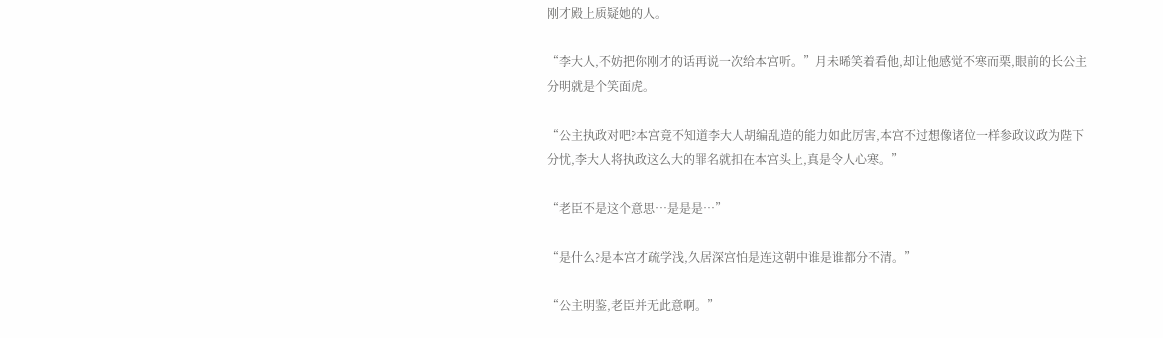刚才殿上质疑她的人。

“李大人,不妨把你刚才的话再说一次给本宫听。”月未晞笑着看他,却让他感觉不寒而栗,眼前的长公主分明就是个笑面虎。

“公主执政对吧?本宫竟不知道李大人胡编乱造的能力如此厉害,本宫不过想像诸位一样参政议政为陛下分忧,李大人将执政这么大的罪名就扣在本宫头上,真是令人心寒。”

“老臣不是这个意思…是是是…”

“是什么?是本宫才疏学浅,久居深宫怕是连这朝中谁是谁都分不清。”

“公主明鉴,老臣并无此意啊。”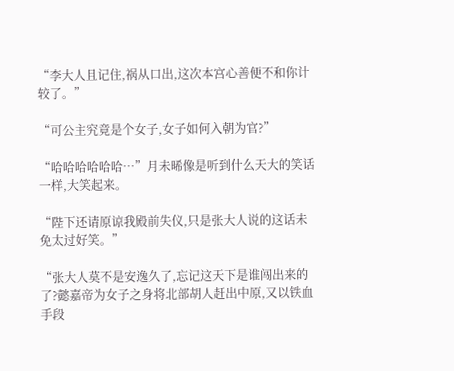“李大人且记住,祸从口出,这次本宫心善便不和你计较了。”

“可公主究竟是个女子,女子如何入朝为官?”

“哈哈哈哈哈哈…”月未晞像是听到什么天大的笑话一样,大笑起来。

“陛下还请原谅我殿前失仪,只是张大人说的这话未免太过好笑。”

“张大人莫不是安逸久了,忘记这天下是谁闯出来的了?懿嘉帝为女子之身将北部胡人赶出中原,又以铁血手段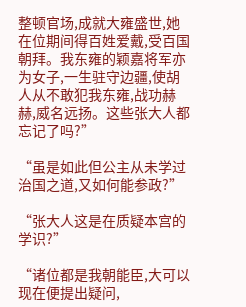整顿官场,成就大雍盛世,她在位期间得百姓爱戴,受百国朝拜。我东雍的颖嘉将军亦为女子,一生驻守边疆,使胡人从不敢犯我东雍,战功赫赫,威名远扬。这些张大人都忘记了吗?”

“虽是如此但公主从未学过治国之道,又如何能参政?”

“张大人这是在质疑本宫的学识?”

“诸位都是我朝能臣,大可以现在便提出疑问,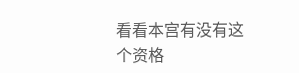看看本宫有没有这个资格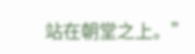站在朝堂之上。”